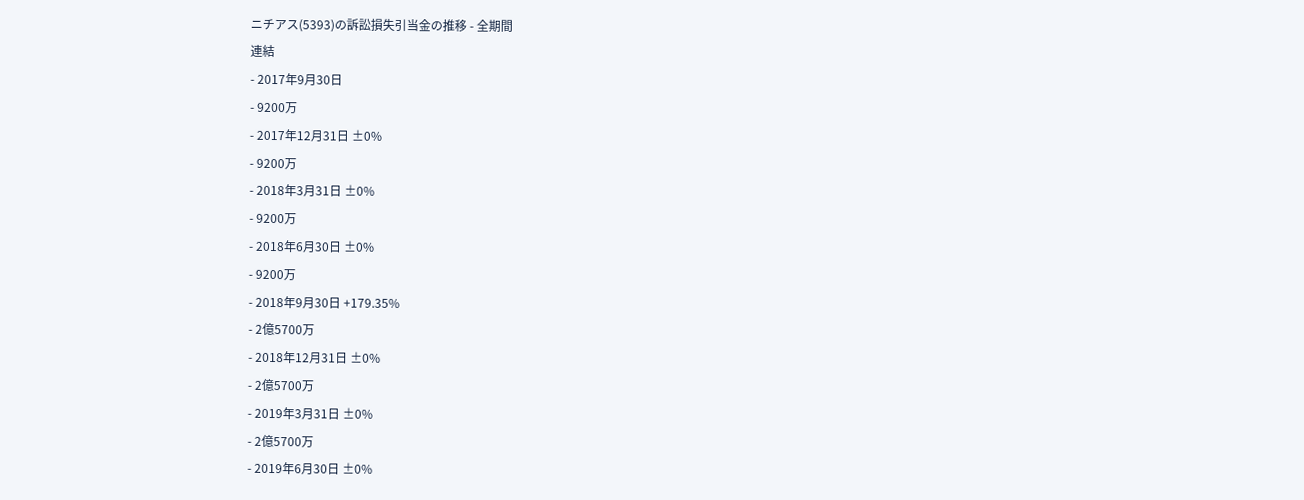ニチアス(5393)の訴訟損失引当金の推移 - 全期間
連結
- 2017年9月30日
- 9200万
- 2017年12月31日 ±0%
- 9200万
- 2018年3月31日 ±0%
- 9200万
- 2018年6月30日 ±0%
- 9200万
- 2018年9月30日 +179.35%
- 2億5700万
- 2018年12月31日 ±0%
- 2億5700万
- 2019年3月31日 ±0%
- 2億5700万
- 2019年6月30日 ±0%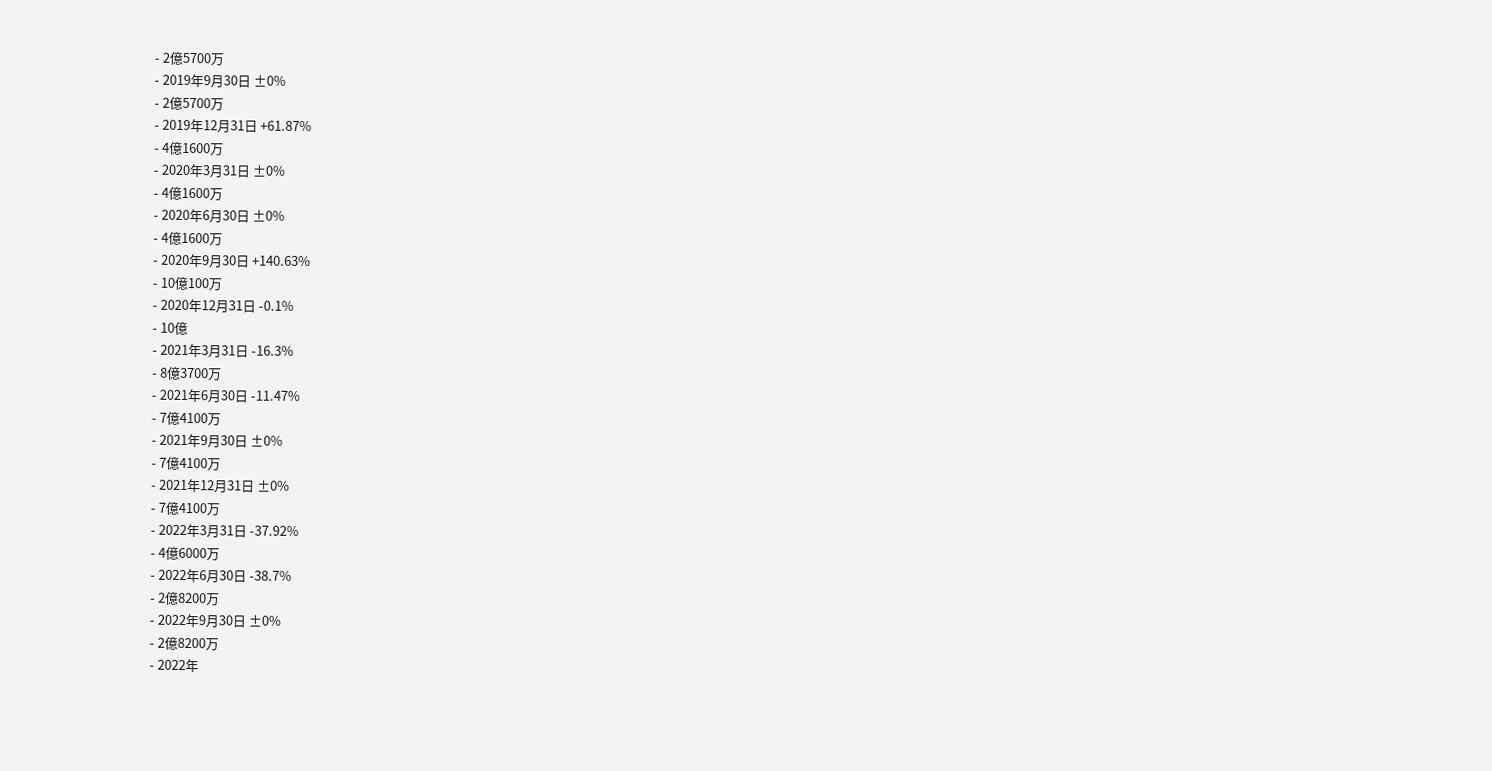- 2億5700万
- 2019年9月30日 ±0%
- 2億5700万
- 2019年12月31日 +61.87%
- 4億1600万
- 2020年3月31日 ±0%
- 4億1600万
- 2020年6月30日 ±0%
- 4億1600万
- 2020年9月30日 +140.63%
- 10億100万
- 2020年12月31日 -0.1%
- 10億
- 2021年3月31日 -16.3%
- 8億3700万
- 2021年6月30日 -11.47%
- 7億4100万
- 2021年9月30日 ±0%
- 7億4100万
- 2021年12月31日 ±0%
- 7億4100万
- 2022年3月31日 -37.92%
- 4億6000万
- 2022年6月30日 -38.7%
- 2億8200万
- 2022年9月30日 ±0%
- 2億8200万
- 2022年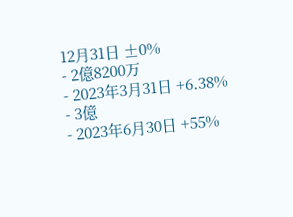12月31日 ±0%
- 2億8200万
- 2023年3月31日 +6.38%
- 3億
- 2023年6月30日 +55%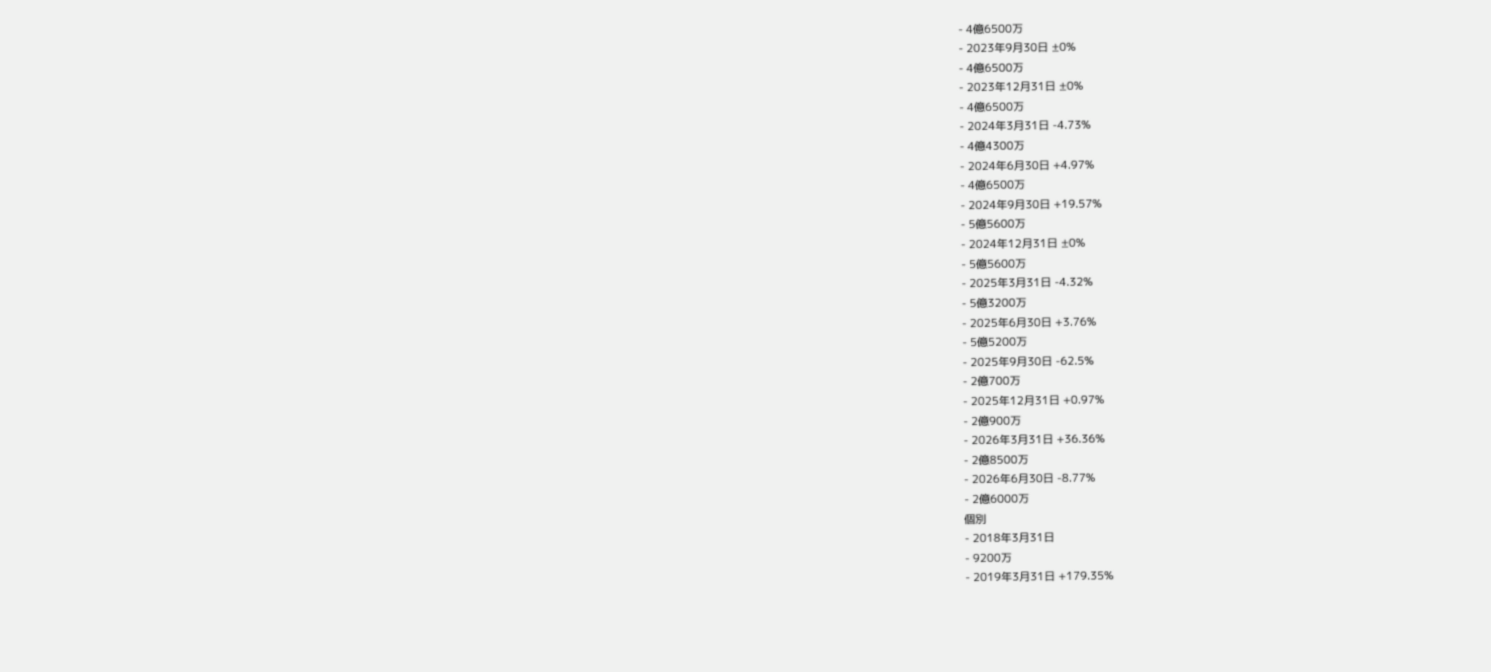- 4億6500万
- 2023年9月30日 ±0%
- 4億6500万
- 2023年12月31日 ±0%
- 4億6500万
- 2024年3月31日 -4.73%
- 4億4300万
- 2024年6月30日 +4.97%
- 4億6500万
- 2024年9月30日 +19.57%
- 5億5600万
- 2024年12月31日 ±0%
- 5億5600万
- 2025年3月31日 -4.32%
- 5億3200万
- 2025年6月30日 +3.76%
- 5億5200万
- 2025年9月30日 -62.5%
- 2億700万
- 2025年12月31日 +0.97%
- 2億900万
- 2026年3月31日 +36.36%
- 2億8500万
- 2026年6月30日 -8.77%
- 2億6000万
個別
- 2018年3月31日
- 9200万
- 2019年3月31日 +179.35%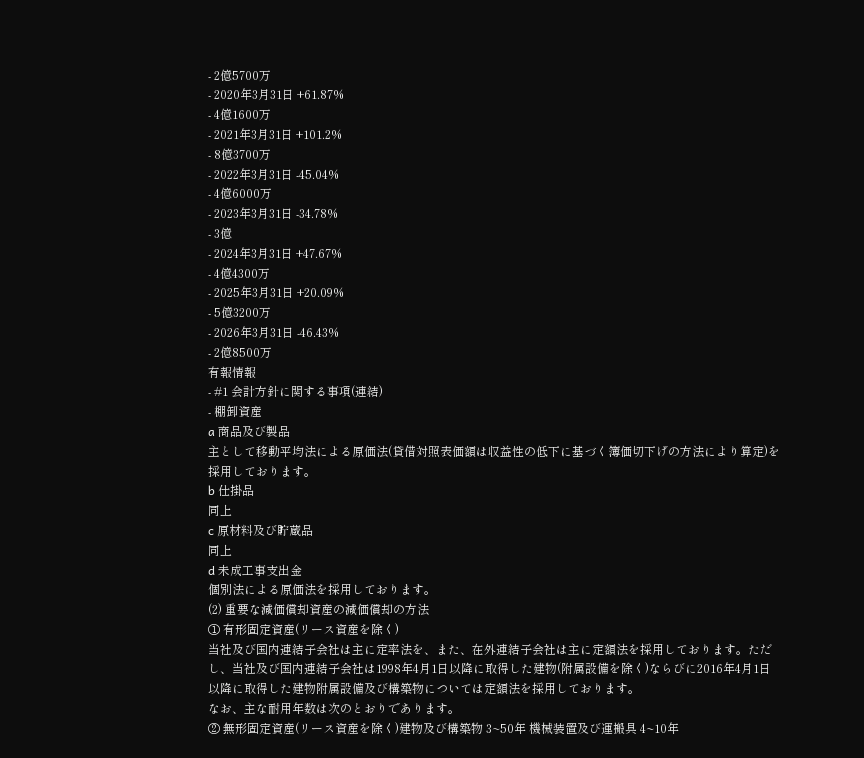- 2億5700万
- 2020年3月31日 +61.87%
- 4億1600万
- 2021年3月31日 +101.2%
- 8億3700万
- 2022年3月31日 -45.04%
- 4億6000万
- 2023年3月31日 -34.78%
- 3億
- 2024年3月31日 +47.67%
- 4億4300万
- 2025年3月31日 +20.09%
- 5億3200万
- 2026年3月31日 -46.43%
- 2億8500万
有報情報
- #1 会計方針に関する事項(連結)
- 棚卸資産
a 商品及び製品
主として移動平均法による原価法(貸借対照表価額は収益性の低下に基づく簿価切下げの方法により算定)を採用しております。
b 仕掛品
同上
c 原材料及び貯蔵品
同上
d 未成工事支出金
個別法による原価法を採用しております。
(2) 重要な減価償却資産の減価償却の方法
① 有形固定資産(リース資産を除く)
当社及び国内連結子会社は主に定率法を、また、在外連結子会社は主に定額法を採用しております。ただし、当社及び国内連結子会社は1998年4月1日以降に取得した建物(附属設備を除く)ならびに2016年4月1日以降に取得した建物附属設備及び構築物については定額法を採用しております。
なお、主な耐用年数は次のとおりであります。
② 無形固定資産(リース資産を除く)建物及び構築物 3~50年 機械装置及び運搬具 4~10年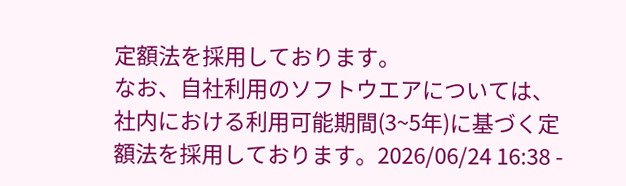定額法を採用しております。
なお、自社利用のソフトウエアについては、社内における利用可能期間(3~5年)に基づく定額法を採用しております。2026/06/24 16:38 -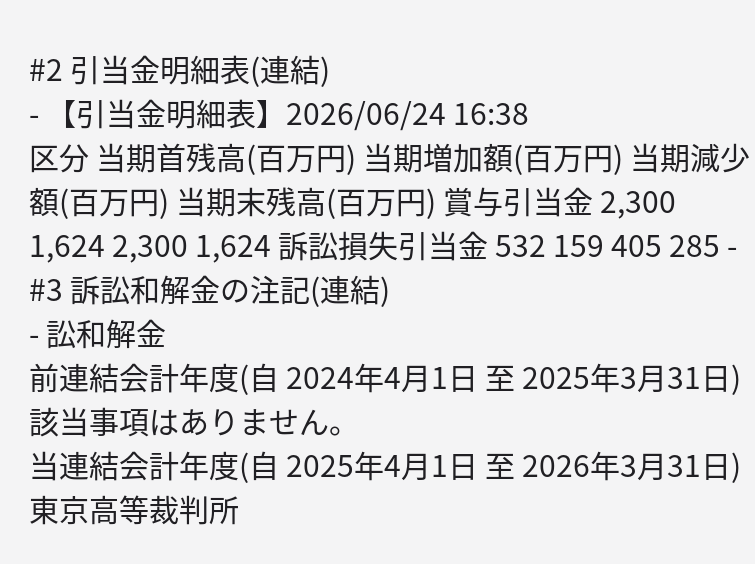#2 引当金明細表(連結)
- 【引当金明細表】2026/06/24 16:38
区分 当期首残高(百万円) 当期増加額(百万円) 当期減少額(百万円) 当期末残高(百万円) 賞与引当金 2,300 1,624 2,300 1,624 訴訟損失引当金 532 159 405 285 - #3 訴訟和解金の注記(連結)
- 訟和解金
前連結会計年度(自 2024年4月1日 至 2025年3月31日)
該当事項はありません。
当連結会計年度(自 2025年4月1日 至 2026年3月31日)
東京高等裁判所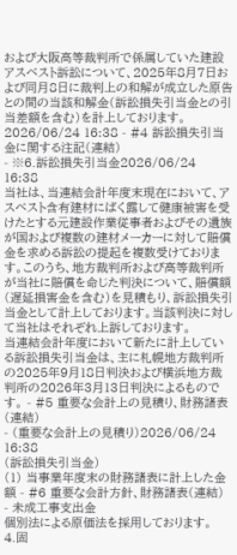および大阪高等裁判所で係属していた建設アスベスト訴訟について、2025年8月7日および同月8日に裁判上の和解が成立した原告との間の当該和解金(訴訟損失引当金との引当差額を含む)を計上しております。2026/06/24 16:38 - #4 訴訟損失引当金に関する注記(連結)
- ※6.訴訟損失引当金2026/06/24 16:38
当社は、当連結会計年度末現在において、アスベスト含有建材にばく露して健康被害を受けたとする元建設作業従事者およびその遺族が国および複数の建材メーカーに対して賠償金を求める訴訟の提起を複数受けております。このうち、地方裁判所および高等裁判所が当社に賠償を命じた判決について、賠償額(遅延損害金を含む)を見積もり、訴訟損失引当金として計上しております。当該判決に対して当社はそれぞれ上訴しております。
当連結会計年度において新たに計上している訴訟損失引当金は、主に札幌地方裁判所の2025年9月18日判決および横浜地方裁判所の2026年3月13日判決によるものです。 - #5 重要な会計上の見積り、財務諸表(連結)
- (重要な会計上の見積り)2026/06/24 16:38
(訴訟損失引当金)
(1) 当事業年度末の財務諸表に計上した金額 - #6 重要な会計方針、財務諸表(連結)
- 未成工事支出金
個別法による原価法を採用しております。
4.固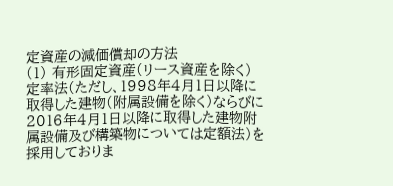定資産の減価償却の方法
(1) 有形固定資産(リース資産を除く)
定率法(ただし、1998年4月1日以降に取得した建物(附属設備を除く)ならびに2016年4月1日以降に取得した建物附属設備及び構築物については定額法)を採用しておりま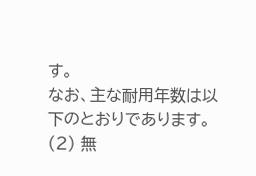す。
なお、主な耐用年数は以下のとおりであります。
(2) 無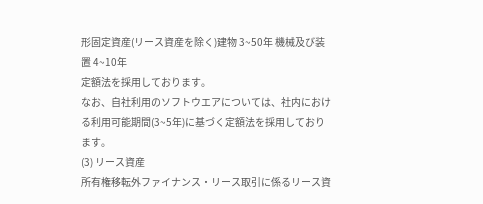形固定資産(リース資産を除く)建物 3~50年 機械及び装置 4~10年
定額法を採用しております。
なお、自社利用のソフトウエアについては、社内における利用可能期間(3~5年)に基づく定額法を採用しております。
(3) リース資産
所有権移転外ファイナンス・リース取引に係るリース資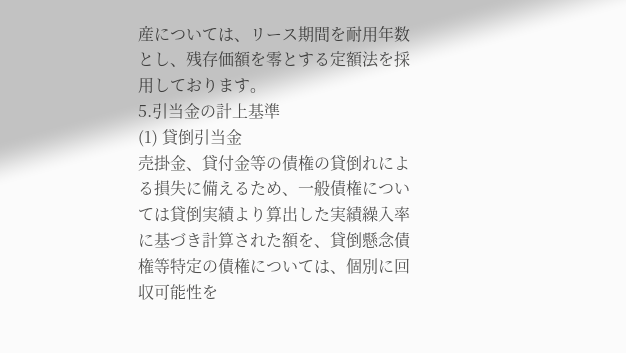産については、リース期間を耐用年数とし、残存価額を零とする定額法を採用しております。
5.引当金の計上基準
(1) 貸倒引当金
売掛金、貸付金等の債権の貸倒れによる損失に備えるため、一般債権については貸倒実績より算出した実績繰入率に基づき計算された額を、貸倒懸念債権等特定の債権については、個別に回収可能性を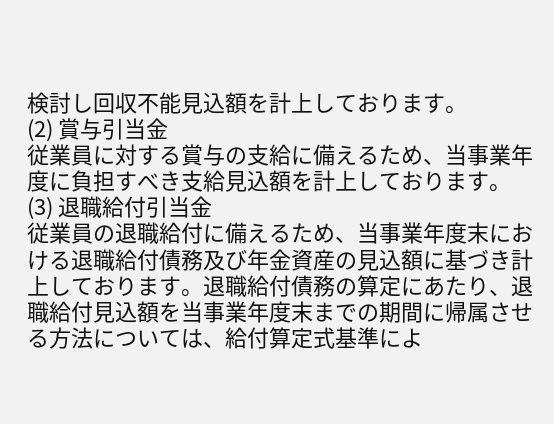検討し回収不能見込額を計上しております。
(2) 賞与引当金
従業員に対する賞与の支給に備えるため、当事業年度に負担すべき支給見込額を計上しております。
(3) 退職給付引当金
従業員の退職給付に備えるため、当事業年度末における退職給付債務及び年金資産の見込額に基づき計上しております。退職給付債務の算定にあたり、退職給付見込額を当事業年度末までの期間に帰属させる方法については、給付算定式基準によ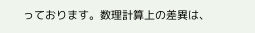っております。数理計算上の差異は、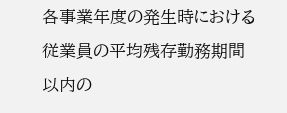各事業年度の発生時における従業員の平均残存勤務期間以内の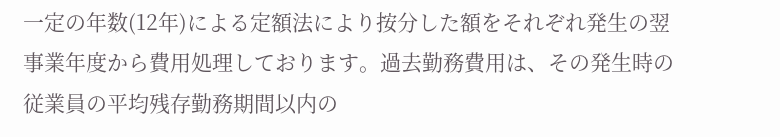一定の年数(12年)による定額法により按分した額をそれぞれ発生の翌事業年度から費用処理しております。過去勤務費用は、その発生時の従業員の平均残存勤務期間以内の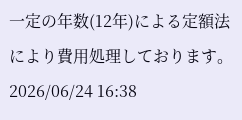一定の年数(12年)による定額法により費用処理しております。2026/06/24 16:38